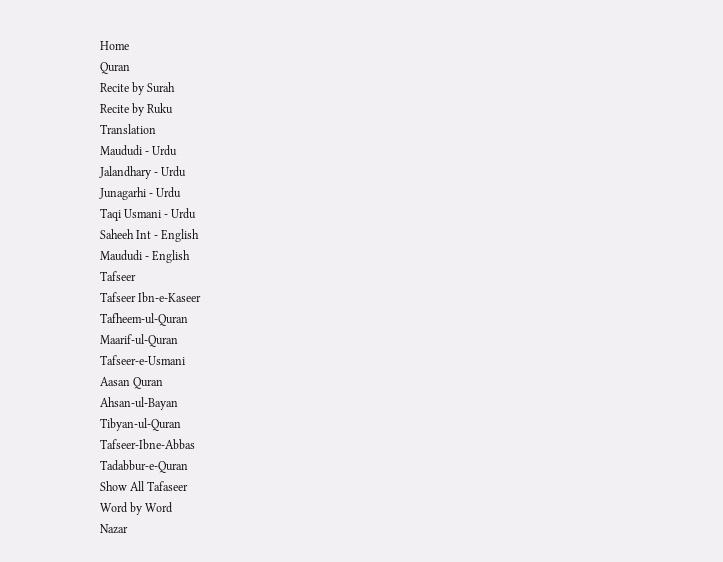Home
Quran
Recite by Surah
Recite by Ruku
Translation
Maududi - Urdu
Jalandhary - Urdu
Junagarhi - Urdu
Taqi Usmani - Urdu
Saheeh Int - English
Maududi - English
Tafseer
Tafseer Ibn-e-Kaseer
Tafheem-ul-Quran
Maarif-ul-Quran
Tafseer-e-Usmani
Aasan Quran
Ahsan-ul-Bayan
Tibyan-ul-Quran
Tafseer-Ibne-Abbas
Tadabbur-e-Quran
Show All Tafaseer
Word by Word
Nazar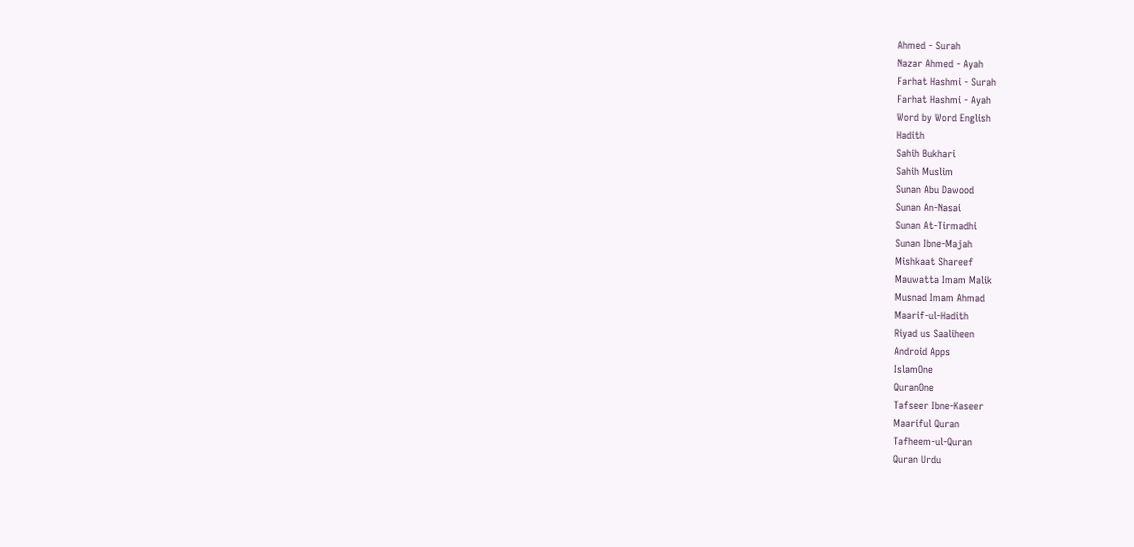Ahmed - Surah
Nazar Ahmed - Ayah
Farhat Hashmi - Surah
Farhat Hashmi - Ayah
Word by Word English
Hadith
Sahih Bukhari
Sahih Muslim
Sunan Abu Dawood
Sunan An-Nasai
Sunan At-Tirmadhi
Sunan Ibne-Majah
Mishkaat Shareef
Mauwatta Imam Malik
Musnad Imam Ahmad
Maarif-ul-Hadith
Riyad us Saaliheen
Android Apps
IslamOne
QuranOne
Tafseer Ibne-Kaseer
Maariful Quran
Tafheem-ul-Quran
Quran Urdu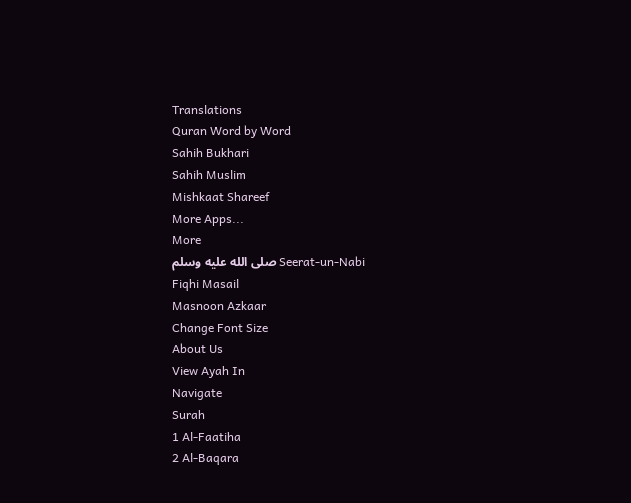Translations
Quran Word by Word
Sahih Bukhari
Sahih Muslim
Mishkaat Shareef
More Apps...
More
Seerat-un-Nabi صلى الله عليه وسلم
Fiqhi Masail
Masnoon Azkaar
Change Font Size
About Us
View Ayah In
Navigate
Surah
1 Al-Faatiha
2 Al-Baqara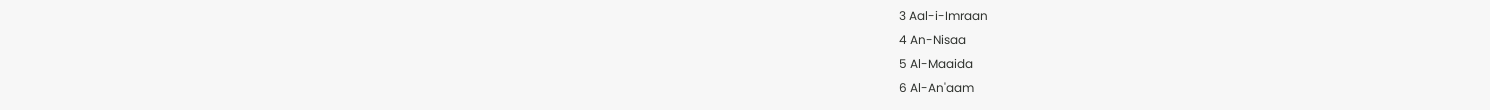3 Aal-i-Imraan
4 An-Nisaa
5 Al-Maaida
6 Al-An'aam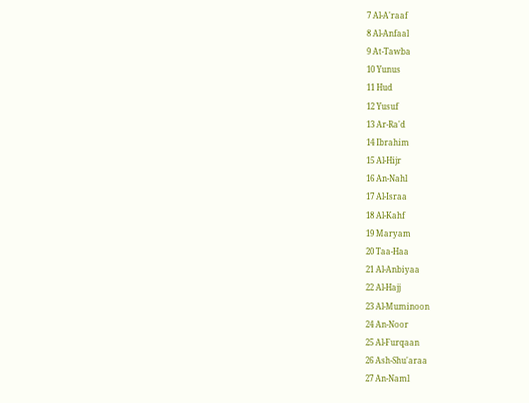7 Al-A'raaf
8 Al-Anfaal
9 At-Tawba
10 Yunus
11 Hud
12 Yusuf
13 Ar-Ra'd
14 Ibrahim
15 Al-Hijr
16 An-Nahl
17 Al-Israa
18 Al-Kahf
19 Maryam
20 Taa-Haa
21 Al-Anbiyaa
22 Al-Hajj
23 Al-Muminoon
24 An-Noor
25 Al-Furqaan
26 Ash-Shu'araa
27 An-Naml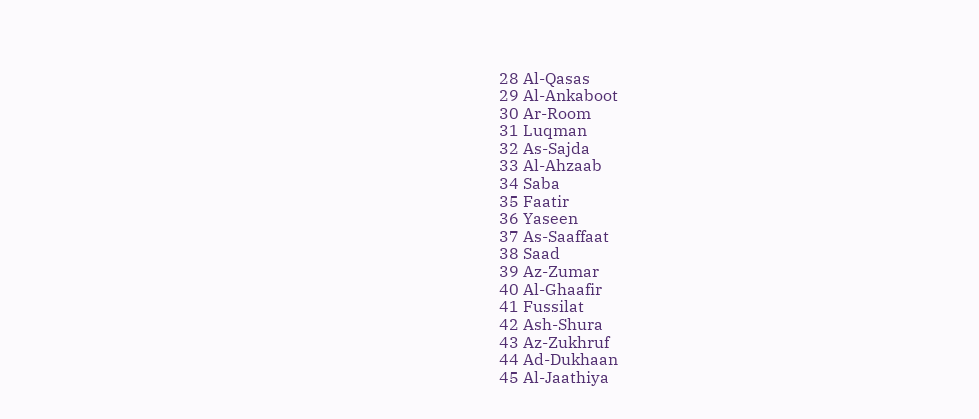28 Al-Qasas
29 Al-Ankaboot
30 Ar-Room
31 Luqman
32 As-Sajda
33 Al-Ahzaab
34 Saba
35 Faatir
36 Yaseen
37 As-Saaffaat
38 Saad
39 Az-Zumar
40 Al-Ghaafir
41 Fussilat
42 Ash-Shura
43 Az-Zukhruf
44 Ad-Dukhaan
45 Al-Jaathiya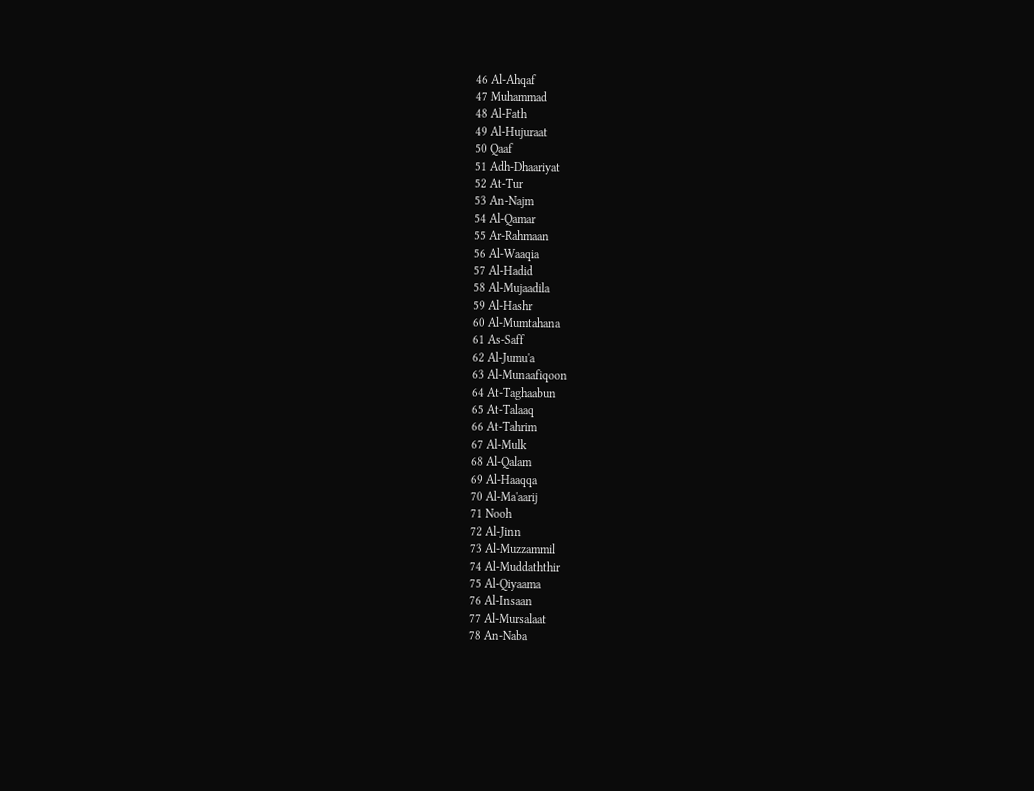46 Al-Ahqaf
47 Muhammad
48 Al-Fath
49 Al-Hujuraat
50 Qaaf
51 Adh-Dhaariyat
52 At-Tur
53 An-Najm
54 Al-Qamar
55 Ar-Rahmaan
56 Al-Waaqia
57 Al-Hadid
58 Al-Mujaadila
59 Al-Hashr
60 Al-Mumtahana
61 As-Saff
62 Al-Jumu'a
63 Al-Munaafiqoon
64 At-Taghaabun
65 At-Talaaq
66 At-Tahrim
67 Al-Mulk
68 Al-Qalam
69 Al-Haaqqa
70 Al-Ma'aarij
71 Nooh
72 Al-Jinn
73 Al-Muzzammil
74 Al-Muddaththir
75 Al-Qiyaama
76 Al-Insaan
77 Al-Mursalaat
78 An-Naba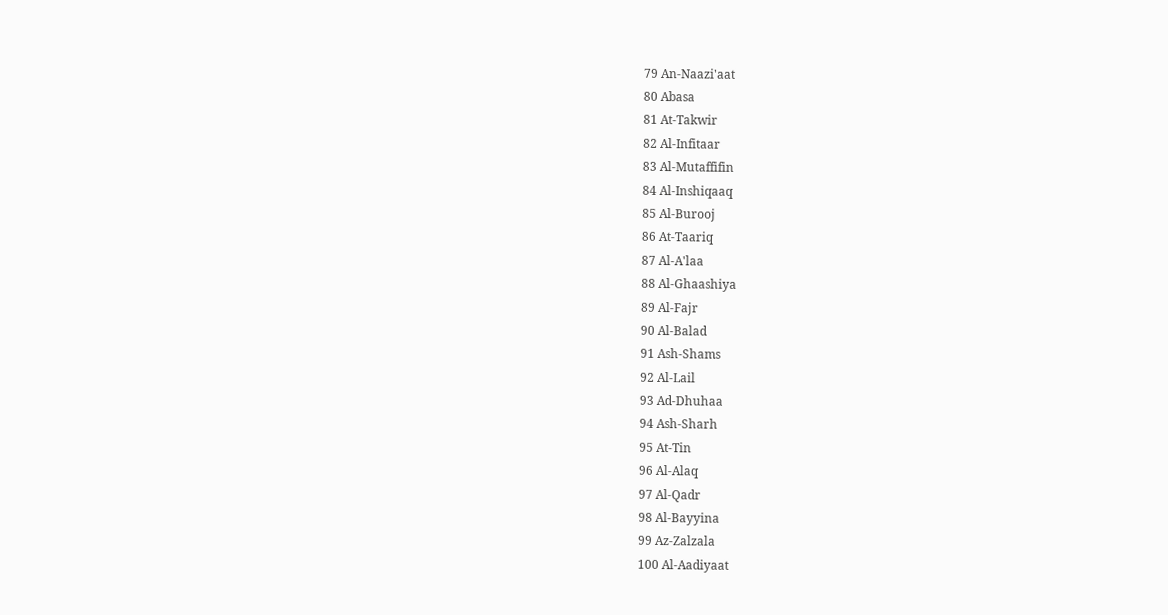79 An-Naazi'aat
80 Abasa
81 At-Takwir
82 Al-Infitaar
83 Al-Mutaffifin
84 Al-Inshiqaaq
85 Al-Burooj
86 At-Taariq
87 Al-A'laa
88 Al-Ghaashiya
89 Al-Fajr
90 Al-Balad
91 Ash-Shams
92 Al-Lail
93 Ad-Dhuhaa
94 Ash-Sharh
95 At-Tin
96 Al-Alaq
97 Al-Qadr
98 Al-Bayyina
99 Az-Zalzala
100 Al-Aadiyaat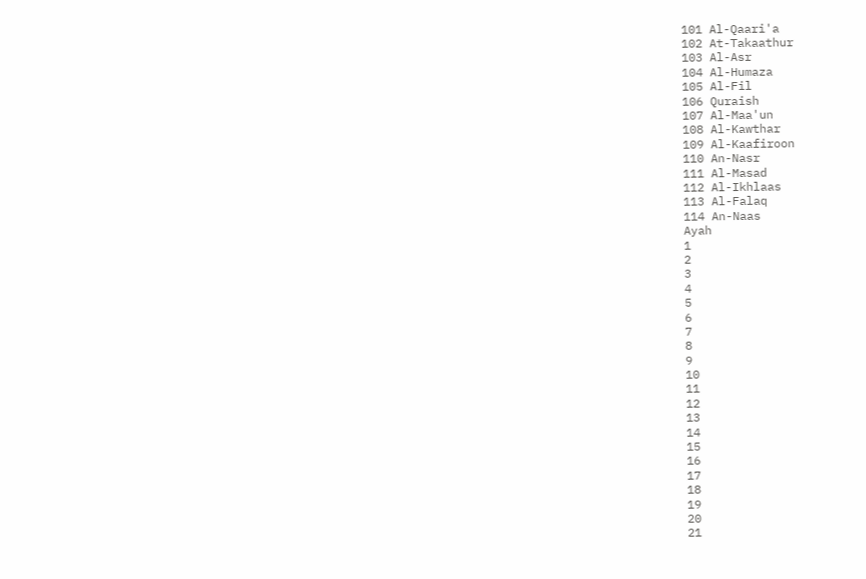101 Al-Qaari'a
102 At-Takaathur
103 Al-Asr
104 Al-Humaza
105 Al-Fil
106 Quraish
107 Al-Maa'un
108 Al-Kawthar
109 Al-Kaafiroon
110 An-Nasr
111 Al-Masad
112 Al-Ikhlaas
113 Al-Falaq
114 An-Naas
Ayah
1
2
3
4
5
6
7
8
9
10
11
12
13
14
15
16
17
18
19
20
21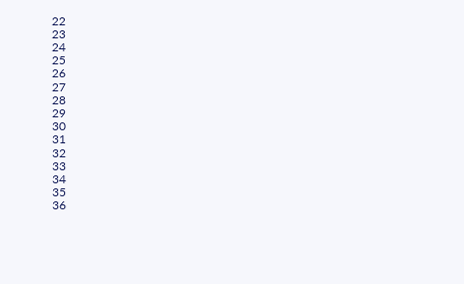22
23
24
25
26
27
28
29
30
31
32
33
34
35
36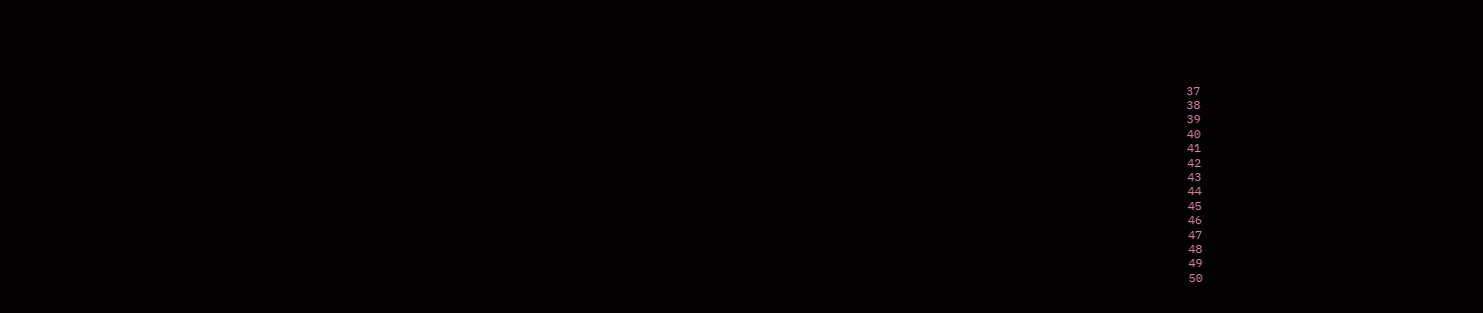37
38
39
40
41
42
43
44
45
46
47
48
49
50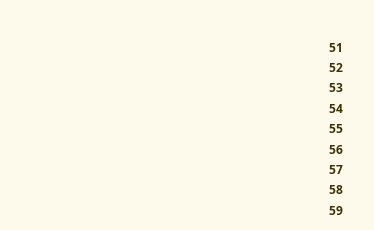51
52
53
54
55
56
57
58
59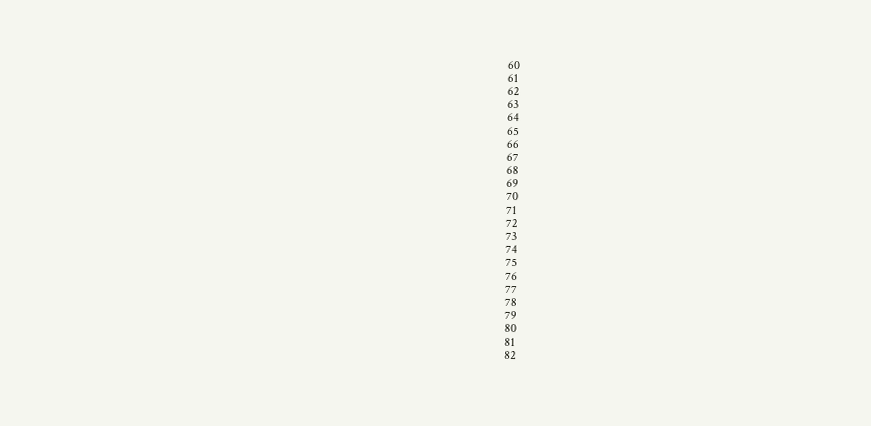60
61
62
63
64
65
66
67
68
69
70
71
72
73
74
75
76
77
78
79
80
81
82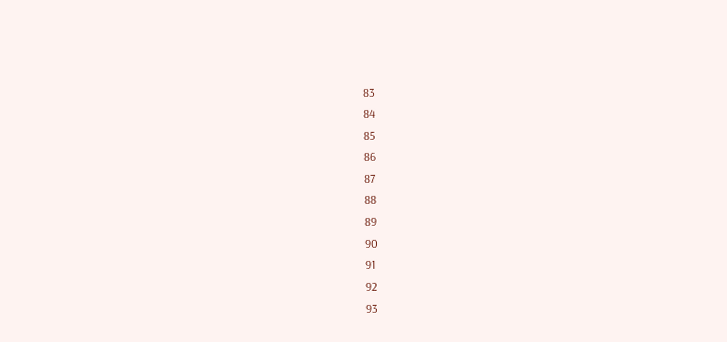83
84
85
86
87
88
89
90
91
92
93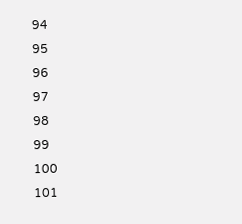94
95
96
97
98
99
100
101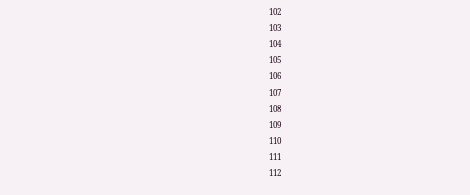102
103
104
105
106
107
108
109
110
111
112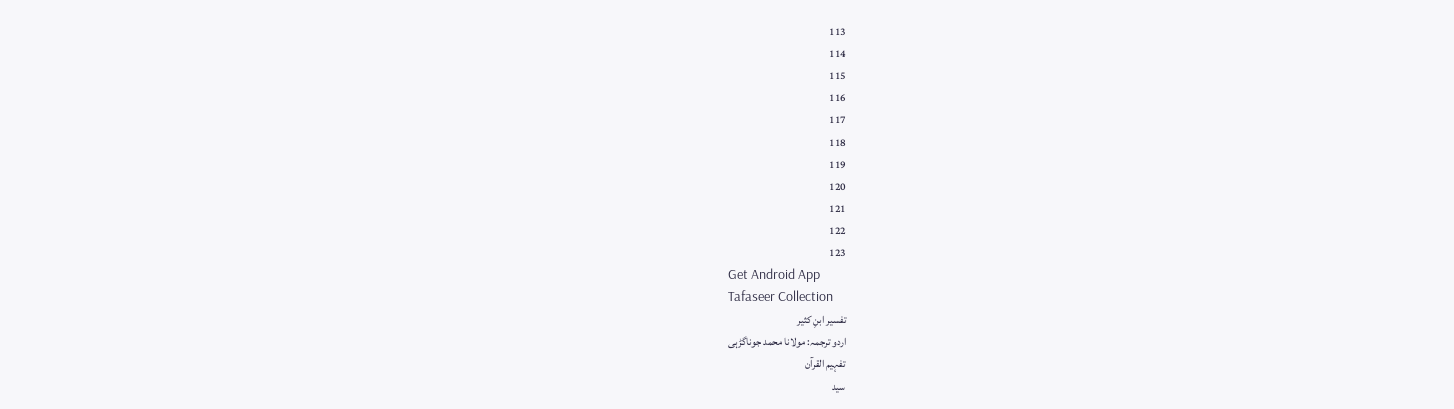113
114
115
116
117
118
119
120
121
122
123
Get Android App
Tafaseer Collection
تفسیر ابنِ کثیر
اردو ترجمہ: مولانا محمد جوناگڑہی
تفہیم القرآن
سید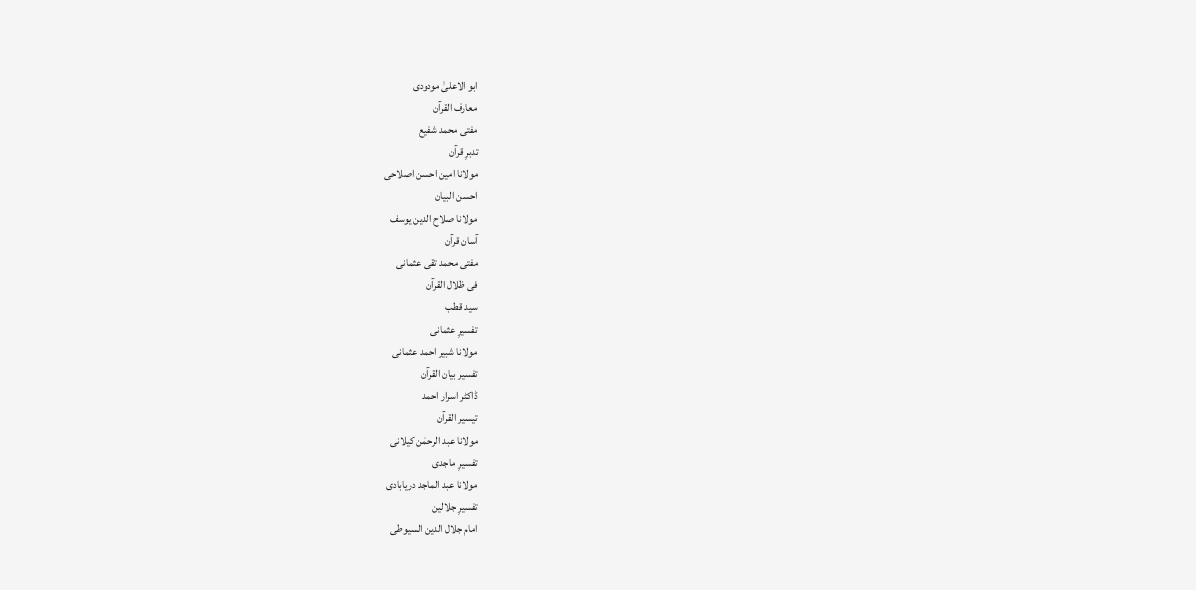ابو الاعلیٰ مودودی
معارف القرآن
مفتی محمد شفیع
تدبرِ قرآن
مولانا امین احسن اصلاحی
احسن البیان
مولانا صلاح الدین یوسف
آسان قرآن
مفتی محمد تقی عثمانی
فی ظلال القرآن
سید قطب
تفسیرِ عثمانی
مولانا شبیر احمد عثمانی
تفسیر بیان القرآن
ڈاکٹر اسرار احمد
تیسیر القرآن
مولانا عبد الرحمٰن کیلانی
تفسیرِ ماجدی
مولانا عبد الماجد دریابادی
تفسیرِ جلالین
امام جلال الدین السیوطی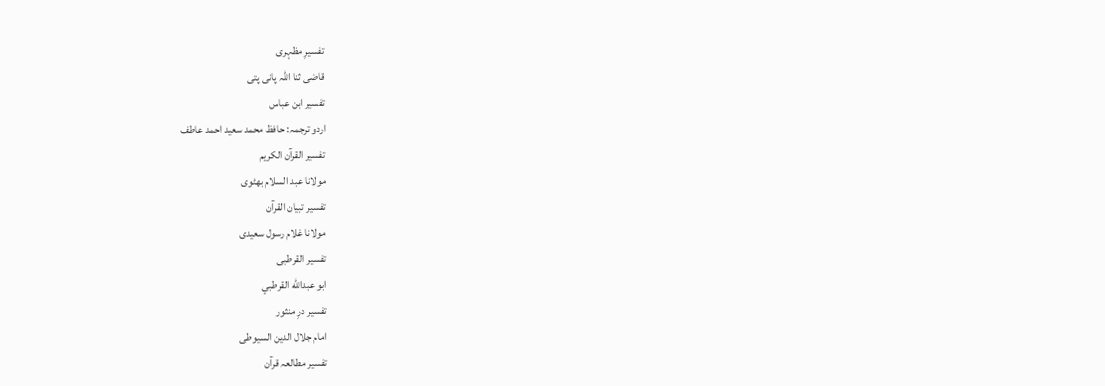تفسیرِ مظہری
قاضی ثنا اللہ پانی پتی
تفسیر ابن عباس
اردو ترجمہ: حافظ محمد سعید احمد عاطف
تفسیر القرآن الکریم
مولانا عبد السلام بھٹوی
تفسیر تبیان القرآن
مولانا غلام رسول سعیدی
تفسیر القرطبی
ابو عبدالله القرطبي
تفسیر درِ منثور
امام جلال الدین السیوطی
تفسیر مطالعہ قرآن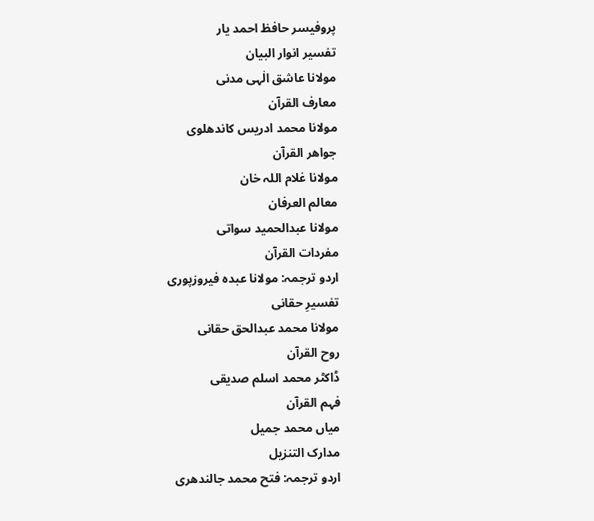پروفیسر حافظ احمد یار
تفسیر انوار البیان
مولانا عاشق الٰہی مدنی
معارف القرآن
مولانا محمد ادریس کاندھلوی
جواھر القرآن
مولانا غلام اللہ خان
معالم العرفان
مولانا عبدالحمید سواتی
مفردات القرآن
اردو ترجمہ: مولانا عبدہ فیروزپوری
تفسیرِ حقانی
مولانا محمد عبدالحق حقانی
روح القرآن
ڈاکٹر محمد اسلم صدیقی
فہم القرآن
میاں محمد جمیل
مدارک التنزیل
اردو ترجمہ: فتح محمد جالندھری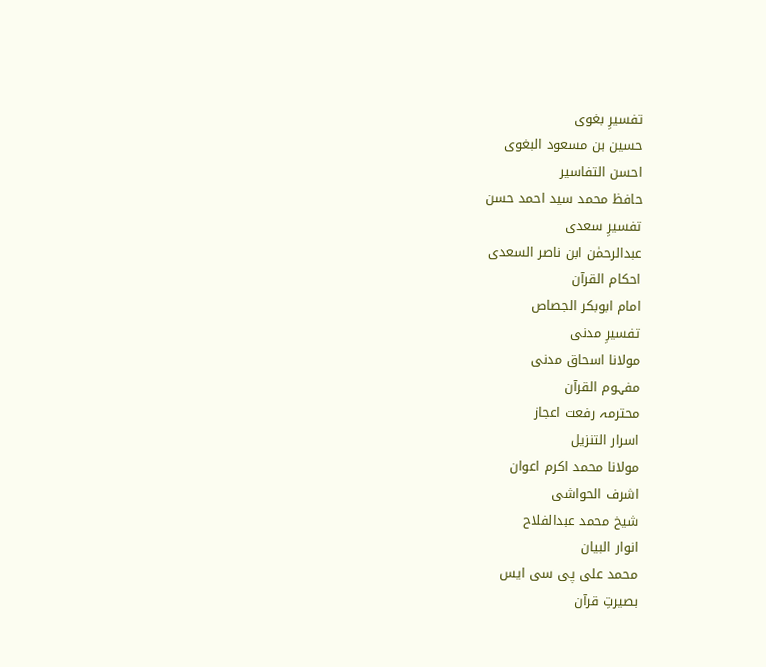تفسیرِ بغوی
حسین بن مسعود البغوی
احسن التفاسیر
حافظ محمد سید احمد حسن
تفسیرِ سعدی
عبدالرحمٰن ابن ناصر السعدی
احکام القرآن
امام ابوبکر الجصاص
تفسیرِ مدنی
مولانا اسحاق مدنی
مفہوم القرآن
محترمہ رفعت اعجاز
اسرار التنزیل
مولانا محمد اکرم اعوان
اشرف الحواشی
شیخ محمد عبدالفلاح
انوار البیان
محمد علی پی سی ایس
بصیرتِ قرآن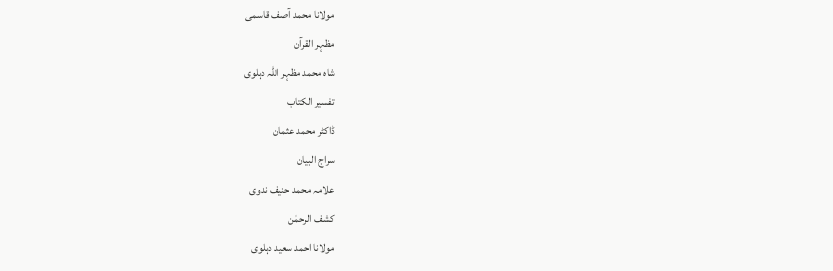مولانا محمد آصف قاسمی
مظہر القرآن
شاہ محمد مظہر اللہ دہلوی
تفسیر الکتاب
ڈاکٹر محمد عثمان
سراج البیان
علامہ محمد حنیف ندوی
کشف الرحمٰن
مولانا احمد سعید دہلوی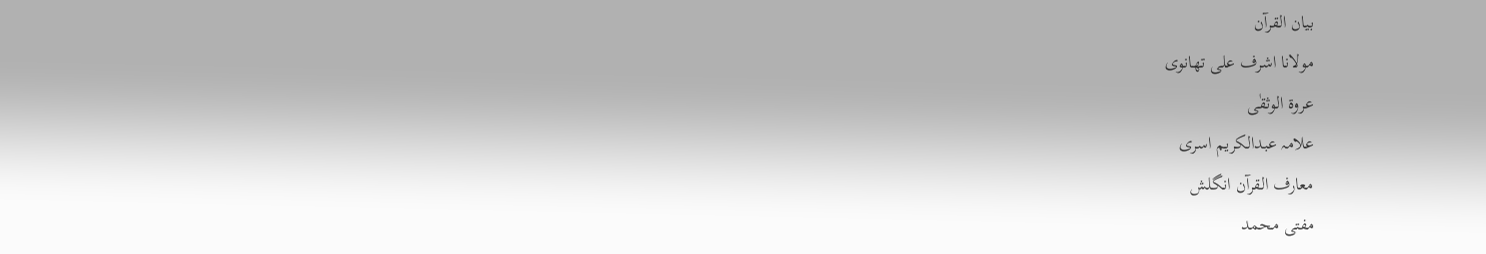بیان القرآن
مولانا اشرف علی تھانوی
عروۃ الوثقٰی
علامہ عبدالکریم اسری
معارف القرآن انگلش
مفتی محمد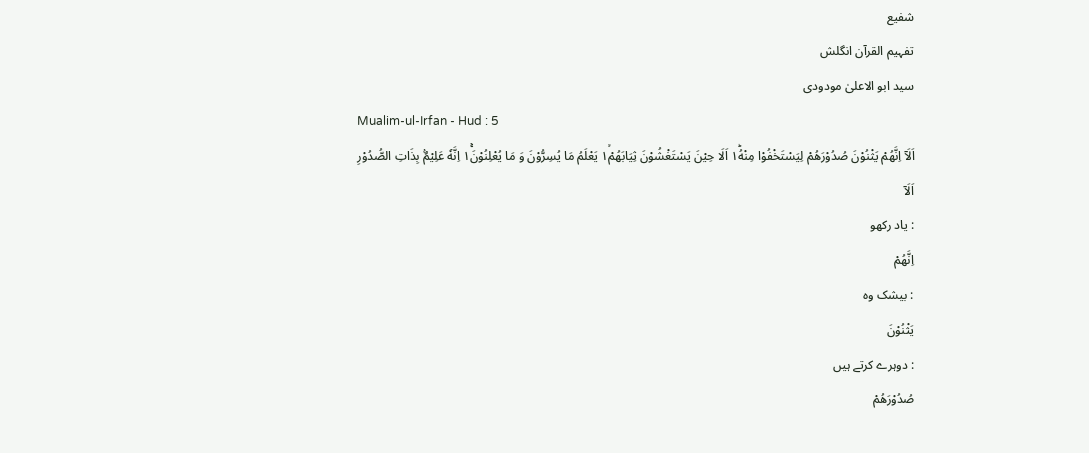شفیع
تفہیم القرآن انگلش
سید ابو الاعلیٰ مودودی
Mualim-ul-Irfan - Hud : 5
اَلَاۤ اِنَّهُمْ یَثْنُوْنَ صُدُوْرَهُمْ لِیَسْتَخْفُوْا مِنْهُ١ؕ اَلَا حِیْنَ یَسْتَغْشُوْنَ ثِیَابَهُمْ١ۙ یَعْلَمُ مَا یُسِرُّوْنَ وَ مَا یُعْلِنُوْنَ١ۚ اِنَّهٗ عَلِیْمٌۢ بِذَاتِ الصُّدُوْرِ
اَلَآ
: یاد رکھو
اِنَّھُمْ
: بیشک وہ
يَثْنُوْنَ
: دوہرے کرتے ہیں
صُدُوْرَھُمْ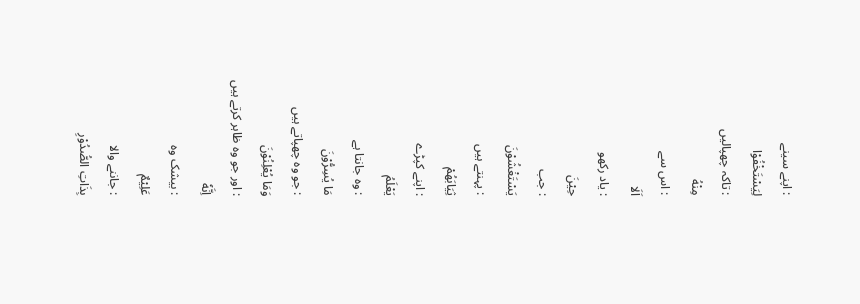: اپنے سینے
لِيَسْتَخْفُوْا
: تاکہ چھپالیں
مِنْهُ
: اس سے
اَلَا
: یاد رکھو
حِيْنَ
: جب
يَسْتَغْشُوْنَ
: پہنتے ہیں
ثِيَابَھُمْ
: اپنے کپڑے
يَعْلَمُ
: وہ جانتا ہے
مَا يُسِرُّوْنَ
: جو وہ چھپاتے ہیں
وَمَا يُعْلِنُوْنَ
: اور جو وہ ظاہر کرتے ہیں
اِنَّهٗ
: بیشک وہ
عَلِيْمٌ
: جاننے والا
بِذَاتِ الصُّدُوْرِ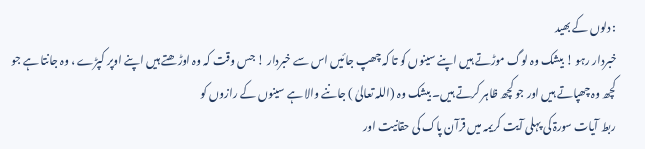: دلوں کے بھید
خبردار رہو ! بیشک وہ لوگ موڑتے ہیں اپنے سینوں کو تا کہ چھپ جائیں اس سے خبردار ! جس وقت کہ وہ اوڑھتے ہیں اپنے اوپر کپڑے ، وہ جانتا ہے جو کچھ وہ چھپاتے ہیں اور جو کچھ ظاہر کرتے ہیں۔ بیشک وہ (اللہ تعالیٰ ) جاننے والا ہے سینوں کے رازوں کو
ربط آیات سورۃ کی پہلی آیت کریمہ میں قرآن پاک کی حقانیت اور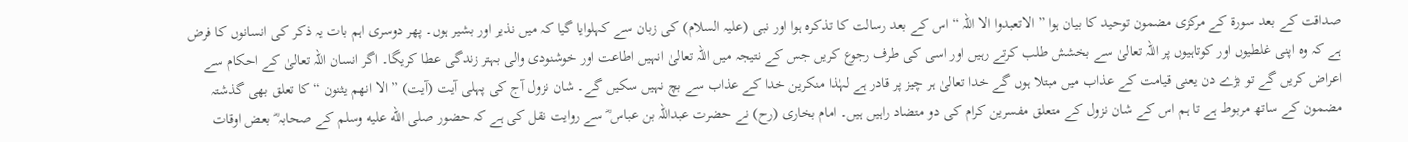صداقت کے بعد سورة کے مرکزی مضمون توحید کا بیان ہوا ” الاتعبدوا الا اللہ “ اس کے بعد رسالت کا تذکرہ ہوا اور نبی (علیہ السلام) کی زبان سے کہلوایا گیا کہ میں نذیر اور بشیر ہوں۔ پھر دوسری اہم بات یہ ذکر کی انسانوں کا فرض ہے کہ وہ اپنی غلطیوں اور کوتاہیوں پر اللہ تعالیٰ سے بخشش طلب کرتے رہیں اور اسی کی طرف رجوع کریں جس کے نتیجہ میں اللہ تعالیٰ انہیں اطاعت اور خوشنودی والی بہتر زندگی عطا کریگا۔ اگر انسان اللہ تعالیٰ کے احکام سے اعراض کریں گے تو بڑے دن یعنی قیامت کے عذاب میں مبتلا ہوں گے خدا تعالیٰ ہر چیز پر قادر ہے لہٰذا منکرین خدا کے عذاب سے بچ نہیں سکیں گے۔ شان نزول آج کی پہلی آیت (آیت) ” الا انھم یثنون “ کا تعلق بھی گذشتہ مضمون کے ساتھ مربوط ہے تا ہم اس کے شان نزول کے متعلق مفسرین کرام کی دو متضاد راہیں ہیں۔ امام بخاری (رح) نے حضرت عبداللہ بن عباس ؓ سے روایت نقل کی ہے کہ حضور صلى الله عليه وسلم کے صحابہ ؓ بعض اوقات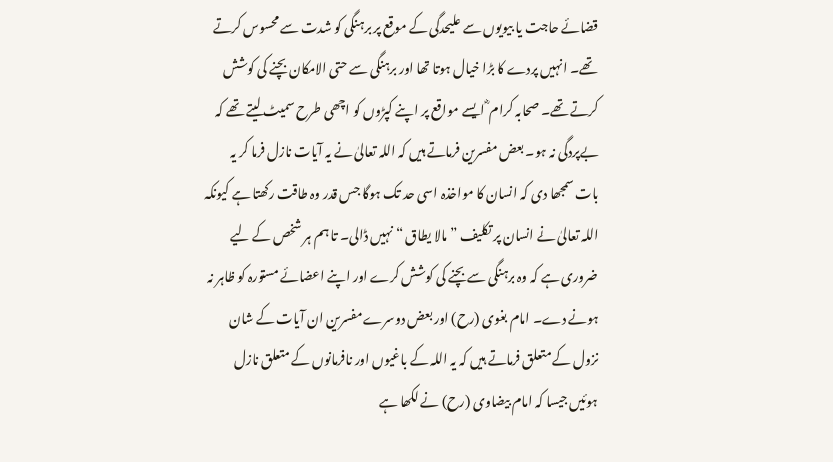قضائے حاجت یا بیویوں سے علیحدگی کے موقع پر برہنگی کو شدت سے محسوس کرتے تھے۔ انہیں پردے کا بڑا خیال ہوتا تھا اور برہنگی سے حتی الامکان بچنے کی کوشش کرتے تھے۔ صحابہ کرام ؓ ایسے مواقع پر اپنے کپڑوں کو اچھی طرح سمیٹ لیتے تھے کہ بےپردگی نہ ہو۔ بعض مفسرین فرماتے ہیں کہ اللہ تعالیٰ نے یہ آیات نازل فرما کر یہ بات سمجھا دی کہ انسان کا مواخذہ اسی حد تک ہوگا جس قدر وہ طاقت رکھتا ہے کیونکہ اللہ تعالیٰ نے انسان پر تکلیف ” مالا یطاق “ نہیں ڈالی۔ تا ہم ہر شخص کے لیے ضروری ہے کہ وہ برہنگی سے بچنے کی کوشش کرے اور اپنے اعضائے مستورہ کو ظاہر نہ ہونے دے۔ امام بغوی (رح) اور بعض دوسرے مفسرین ان آیات کے شان نزول کے متعلق فرماتے ہیں کہ یہ اللہ کے باغیوں اور نافرمانوں کے متعلق نازل ہوئیں جیسا کہ امام بیضاوی (رح) نے لکھا ہے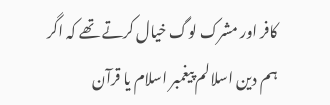کافر اور مشرک لوگ خیال کرتے تھے کہ اگر ہم دین اسلالم پیغمبر اسلام یا قرآن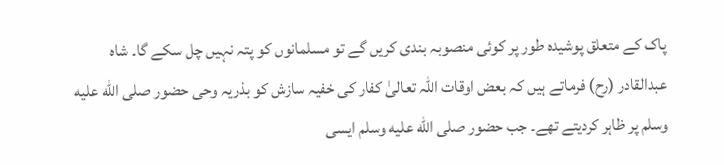پاک کے متعلق پوشیدہ طور پر کوئی منصوبہ بندی کریں گے تو مسلمانوں کو پتہ نہیں چل سکے گا۔ شاہ عبدالقادر (رح) فرماتے ہیں کہ بعض اوقات اللہ تعالیٰ کفار کی خفیہ سازش کو بذریہ وحی حضور صلى الله عليه وسلم پر ظاہر کردیتے تھے۔ جب حضور صلى الله عليه وسلم ایسی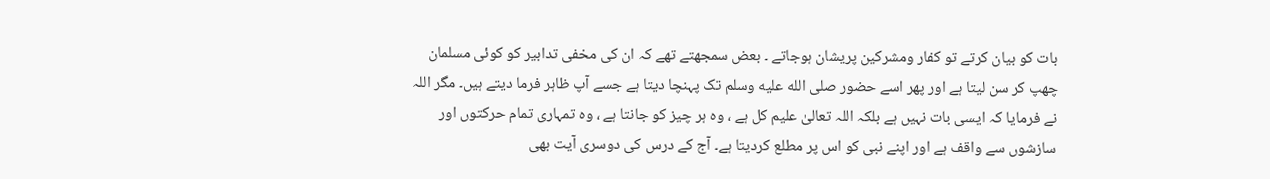بات کو بیان کرتے تو کفار ومشرکین پریشان ہوجاتے ۔ بعض سمجھتے تھے کہ ان کی مخفی تدابیر کو کوئی مسلمان چھپ کر سن لیتا ہے اور پھر اسے حضور صلى الله عليه وسلم تک پہنچا دیتا ہے جسے آپ ظاہر فرما دیتے ہیں۔ مگر اللہ نے فرمایا کہ ایسی بات نہیں ہے بلکہ اللہ تعالیٰ علیم کل ہے ، وہ ہر چیز کو جانتا ہے ، وہ تمہاری تمام حرکتوں اور سازشوں سے واقف ہے اور اپنے نبی کو اس پر مطلع کردیتا ہے۔ آج کے درس کی دوسری آیت بھی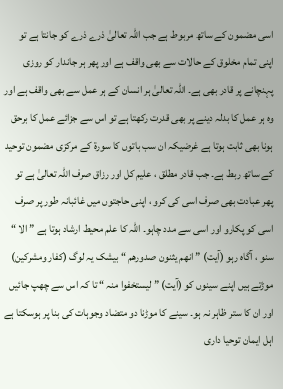اسی مضمون کے ساتھ مربوط ہے جب اللہ تعالیٰ ذرے ذرے کو جانتا ہے تو اپنی تمام مخلوق کے حالات سے بھی واقف ہے اور پھر ہر جاندار کو روزی پہنچانے پر قادر بھی ہے۔ اللہ تعالیٰ ہر انسان کے ہر عمل سے بھی واقف ہے اور وہ ہر عمل کا بدلہ دینے پر بھی قدرت رکھتا ہے تو اس سے جزائے عمل کا برحق ہونا بھی ثابت ہوتا ہے غرضیکہ ان سب باتوں کا سورة کے مرکزی مضمون توحید کے ساتھ ربط ہے۔ جب قادر مطلق ، علیم کل اور رزاق صرف اللہ تعالیٰ ہے تو پھر عبادت بھی صرف اسی کی کرو ، اپنی حاجتوں میں غائبانہ طور پر صرف اسی کو پکارو اور اسی سے مدد چاہو۔ اللہ کا علم محیط ارشاد ہوتا ہے ” الا “ سنو ، آگاہ رہو (آیت) ” انھم یثنون صدورھم “ بیشک یہ لوگ (کفار ومشرکین) موڑتے ہیں اپنے سینوں کو (آیت) ” لیستخفوا منہ “ تا کہ اس سے چھپ جائیں اور ان کا ستر ظاہر نہ ہو۔ سینے کا موڑنا دو متضاد وجوہات کی بنا پر ہوسکتا ہے اہل ایمان توحیا داری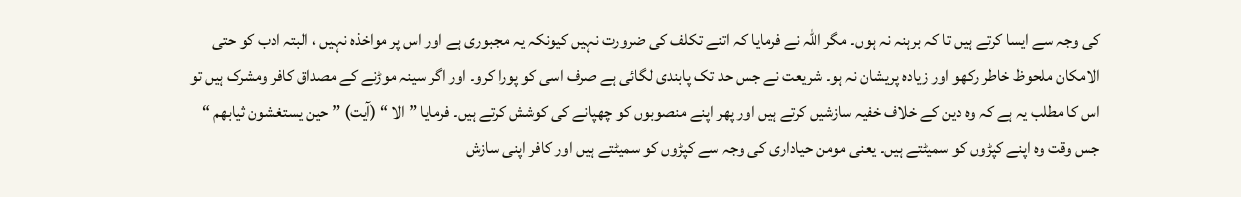کی وجہ سے ایسا کرتے ہیں تا کہ برہنہ نہ ہوں۔ مگر اللہ نے فرمایا کہ اتنے تکلف کی ضرورت نہیں کیونکہ یہ مجبوری ہے اور اس پر مواخذہ نہیں ، البتہ ادب کو حتی الامکان ملحوظ خاطر رکھو اور زیادہ پریشان نہ ہو۔ شریعت نے جس حد تک پابندی لگائی ہے صرف اسی کو پورا کرو۔ اور اگر سینہ موڑنے کے مصداق کافر ومشرک ہیں تو اس کا مطلب یہ ہے کہ وہ دین کے خلاف خفیہ سازشیں کرتے ہیں اور پھر اپنے منصوبوں کو چھپانے کی کوشش کرتے ہیں۔ فرمایا ” الا “ (آیت) ” حین یستغشون ثیابھم “ جس وقت وہ اپنے کپڑوں کو سمیٹتے ہیں۔ یعنی مومن حیاداری کی وجہ سے کپڑوں کو سمیٹتے ہیں اور کافر اپنی سازش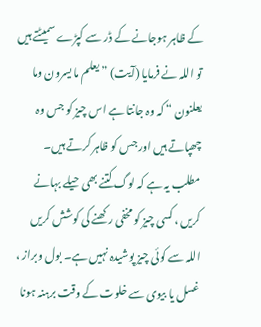کے ظاہر ہوجانے کے ڈر سے کپڑے سمیٹتے ہیں تو اللہ نے فرمایا (آیت) ” یعلم ما یسرون وما یعلنون “ کہ وہ جانتا ہے اس چیز کو جس وہ چھپاتے ہیں اور جس کو ظاہر کرتے ہیں۔ مطلب یہ ہے کہ لوگ کتنے بھی حیلے بہانے کریں ، کسی چیز کو مخفی رکھنے کی کوشش کریں اللہ سے کوئی چیز پوشیدہ نہیں ہے۔ بول وبراز ، غسل یا بیوی سے خلوت کے وقت برہنہ ہونا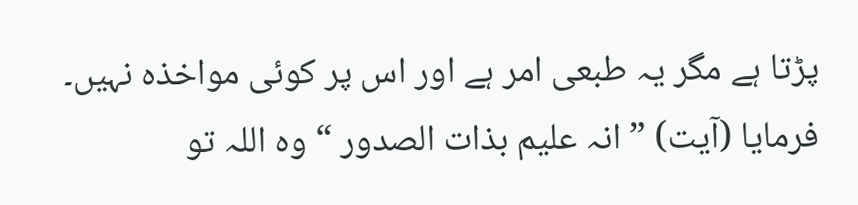پڑتا ہے مگر یہ طبعی امر ہے اور اس پر کوئی مواخذہ نہیں۔ فرمایا (آیت) ” انہ علیم بذات الصدور “ وہ اللہ تو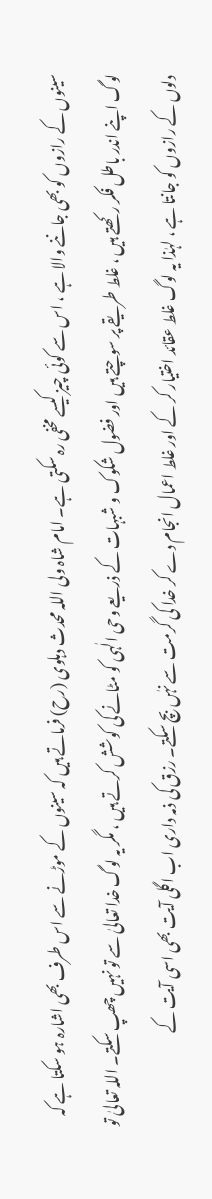سینوں کے رازوں کو بھی جاننے والا ہے ، اس سے کوئی چیز کیسے مخفی رہ سکتی ہے۔ امام شاہ ولی اللہ محدث دہلوی (رح) فرماتے ہیں کہ سینوں کے موڑنے سے اس طرف بھی اشارہ ہو سکتا ہے کہ لوگ اپنے اندر باطل فکر رکھتے ہیں ، غلط طریقے پر سوچتے ہیں اور فضول شکوک و شبہات کے ذریعے وحی الٰہی کو مٹانے کی کوشش کرتے ہیں ، مگر یہ لوگ خدا تعالیٰ سے تو نہیں چھپ سکتے۔ اللہ تعالیٰ تو دلوں کے رازوں کو جانتا ہے ، لہٰذا یہ لوگ غلط عقائد اختیار کر کے اور غلط اعمال انجام دے کر خدا کی گرمت سے نہٰں بچ سکتے۔ رزق کی ذمہ داری اب اگلی آیت بھی اسی آیت کے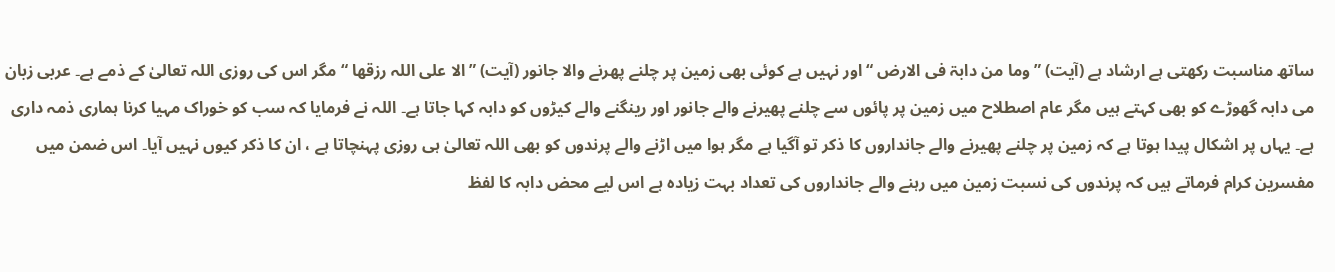ساتھ مناسبت رکھتی ہے ارشاد ہے (آیت) ” وما من دابۃ فی الارض “ اور نہیں ہے کوئی بھی زمین پر چلنے پھرنے والا جانور (آیت) ” الا علی اللہ رزقھا “ مگر اس کی روزی اللہ تعالیٰ کے ذمے ہے۔ عربی زبان می دابہ گھوڑے کو بھی کہتے ہیں مگر عام اصطلاح میں زمین پر پائوں سے چلنے پھیرنے والے جانور اور رینگنے والے کیڑوں کو دابہ کہا جاتا ہے۔ اللہ نے فرمایا کہ سب کو خوراک مہیا کرنا ہماری ذمہ داری ہے۔ یہاں پر اشکال پیدا ہوتا ہے کہ زمین پر چلنے پھیرنے والے جانداروں کا ذکر تو آگیا ہے مگر ہوا میں اڑنے والے پرندوں کو بھی اللہ تعالیٰ ہی روزی پہنچاتا ہے ، ان کا ذکر کیوں نہیں آیا۔ اس ضمن میں مفسرین کرام فرماتے ہیں کہ پرندوں کی نسبت زمین میں رہنے والے جانداروں کی تعداد بہت زیادہ ہے اس لیے محض دابہ کا لفظ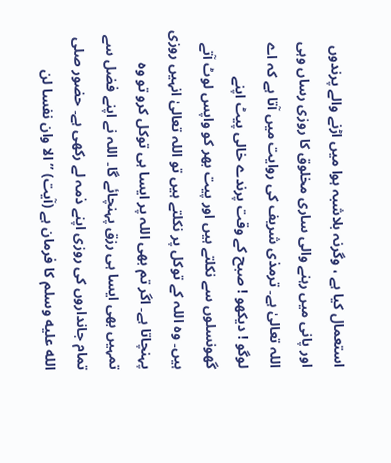استعمال کیا ہے ، وگرنہ بلاشبہ ہوا میں اڑنے والے پرندوں اور پانی میں رہنے والی ساری مخلوق کا روزی رساں وہی اللہ تعالیٰ ہے۔ ترمذی شریف کی روایت میں آتا ہے کہ اے لوگو ! دیکھو ! صبح کے وقت پرندے خالی پیٹ اپنے گھونسلوں سے نکلتے ہیں اور پیت بھر کو واپس لوٹ آتے ہیں۔ وہ اللہ کے توکل پر نکلتے ہیں تو اللہ تعالیٰ انہیں روزی پہنچاتا ہے۔ اگر تم بھی اللہ پر ایسا ہی توکل کرو تو وہ تمہیں بھی ایسا ہی رزق پہنچائے گا۔ اللہ نے اپنے فضل سے تمام جانداروں کی روزی اپنے ذمہ لے رکھی ہے۔ حضور صلى الله عليه وسلم کا فرمان ہے (آیت) ” الا وان نفسا لن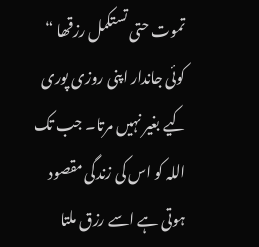تموت حتی تستکمل رزقھا “ کوئی جاندار اپنی روزی پوری کیے بغیر نہیں مرتا۔ جب تک اللہ کو اس کی زندگی مقصود ہوتی ہے اسے رزق ملتا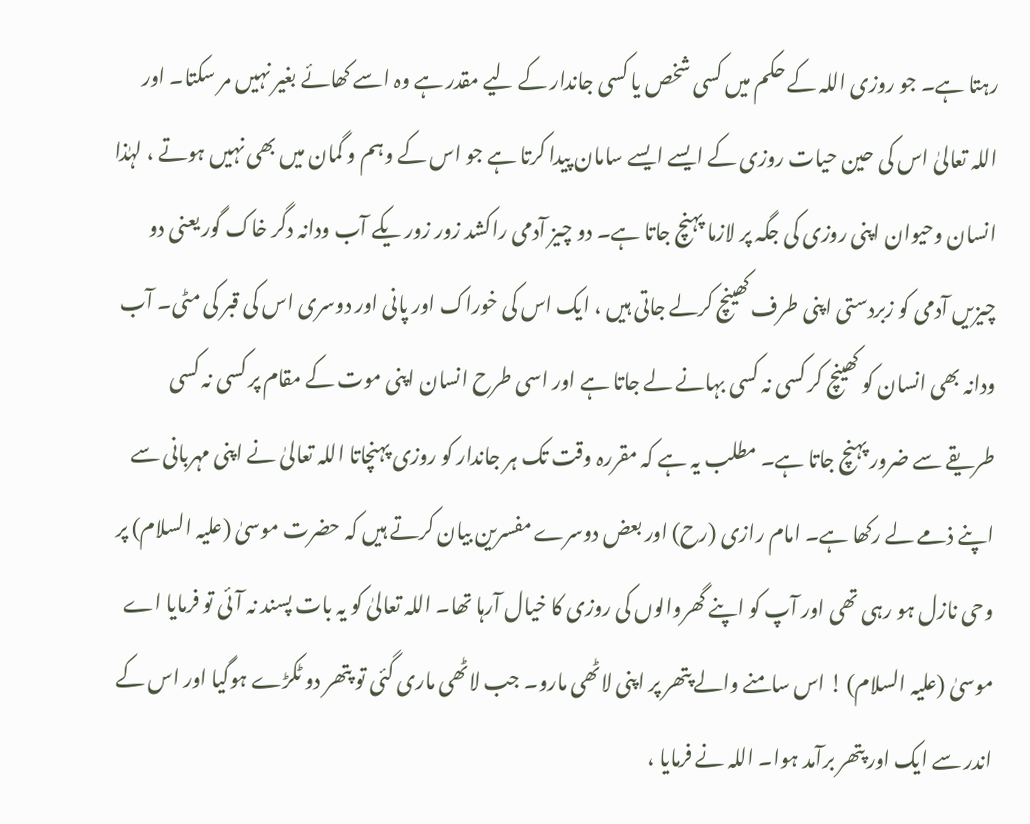رہتا ہے۔ جو روزی اللہ کے حکم میں کسی شخص یا کسی جاندار کے لیے مقدر ہے وہ اسے کھائے بغیر نہیں مر سکتا۔ اور اللہ تعالیٰ اس کی حین حیات روزی کے ایسے ایسے سامان پیدا کرتا ہے جو اس کے وہم و گمان میں بھی نہیں ہوتے ، لہٰذا انسان وحیوان اپنی روزی کی جگہ پر لازما پہنچ جاتا ہے۔ دو چیز آدمی راکشد زور زور یکے آب ودانہ دگر خاک گور یعنی دو چیزیں آدمی کو زبردستی اپنی طرف کھینچ کرلے جاتی ہیں ، ایک اس کی خوراک اور پانی اور دوسری اس کی قبر کی مٹی۔ آب ودانہ بھی انسان کو کھینچ کر کسی نہ کسی بہانے لے جاتا ہے اور اسی طرح انسان اپنی موت کے مقام پر کسی نہ کسی طریقے سے ضرور پہنچ جاتا ہے۔ مطلب یہ ہے کہ مقررہ وقت تک ہر جاندار کو روزی پہنچاتا اللہ تعالیٰ نے اپنی مہربانی سے اپنے ذمے لے رکھا ہے۔ امام رازی (رح) اور بعض دوسرے مفسرین بیان کرتے ہیں کہ حضرت موسیٰ (علیہ السلام) پر وحی نازل ہو رہی تھی اور آپ کو اپنے گھروالوں کی روزی کا خیال آرہا تھا۔ اللہ تعالیٰ کو یہ بات پسند نہ آئی تو فرمایا اے موسیٰ (علیہ السلام) ! اس سامنے والے پتھر پر اپنی لاٹھی مارو۔ جب لاٹھی ماری گئی تو پتھر دو ٹکڑے ہوگیا اور اس کے اندر سے ایک اور پتھر برآمد ہوا۔ اللہ نے فرمایا ،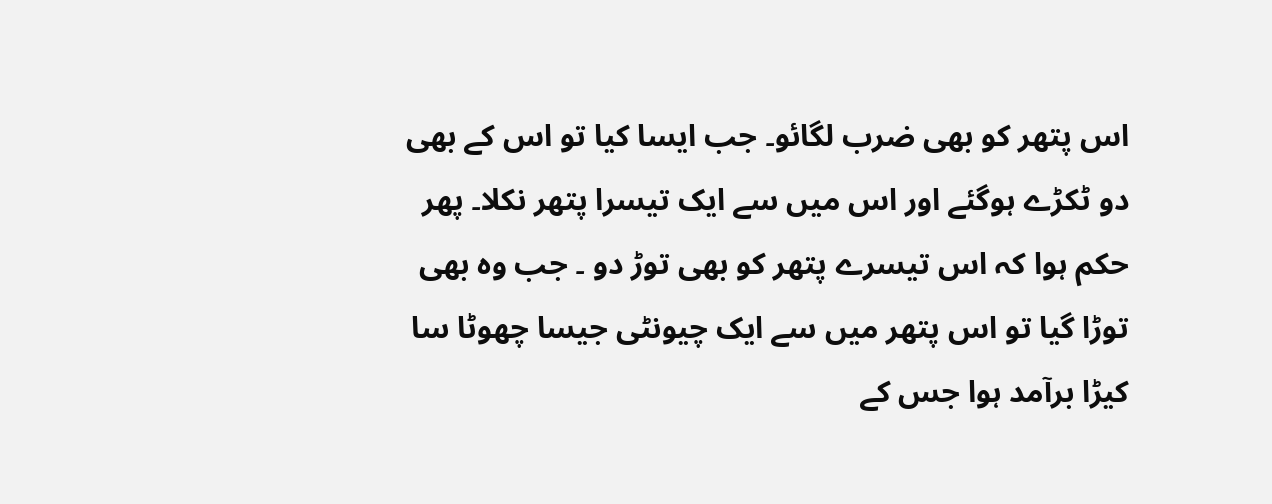اس پتھر کو بھی ضرب لگائو۔ جب ایسا کیا تو اس کے بھی دو ٹکڑے ہوگئے اور اس میں سے ایک تیسرا پتھر نکلا۔ پھر حکم ہوا کہ اس تیسرے پتھر کو بھی توڑ دو ۔ جب وہ بھی توڑا گیا تو اس پتھر میں سے ایک چیونٹی جیسا چھوٹا سا کیڑا برآمد ہوا جس کے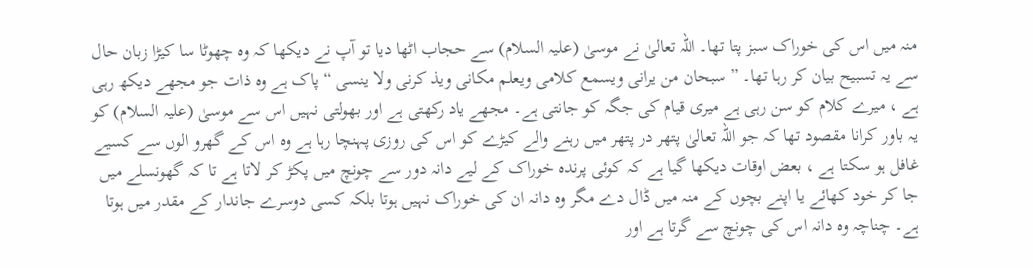منہ میں اس کی خوراک سبز پتا تھا۔ اللہ تعالیٰ نے موسیٰ (علیہ السلام) سے حجاب اٹھا دیا تو آپ نے دیکھا کہ وہ چھوٹا سا کیڑا زبان حال سے یہ تسبیح بیان کر رہا تھا۔ ” سبحان من یرانی ویسمع کلامی ویعلم مکانی ویذ کرنی ولا ینسی “ پاک ہے وہ ذات جو مجھے دیکھ رہی ہے ، میرے کلام کو سن رہی ہے میری قیام کی جگہ کو جانتی ہے۔ مجھے یاد رکھتی ہے اور بھولتی نہیں اس سے موسیٰ (علیہ السلام) کو یہ باور کرانا مقصود تھا کہ جو اللہ تعالیٰ پتھر در پتھر میں رہنے والے کیڑے کو اس کی روزی پہنچا رہا ہے وہ اس کے گھرو الوں سے کسیے غافل ہو سکتا ہے ، بعض اوقات دیکھا گیا ہے کہ کوئی پرندہ خوراک کے لیے دانہ دور سے چونچ میں پکڑ کر لاتا ہے تا کہ گھونسلے میں جا کر خود کھائے یا اپنے بچوں کے منہ میں ڈال دے مگر وہ دانہ ان کی خوراک نہیں ہوتا بلکہ کسی دوسرے جاندار کے مقدر میں ہوتا ہے۔ چناچہ وہ دانہ اس کی چونچ سے گرتا ہے اور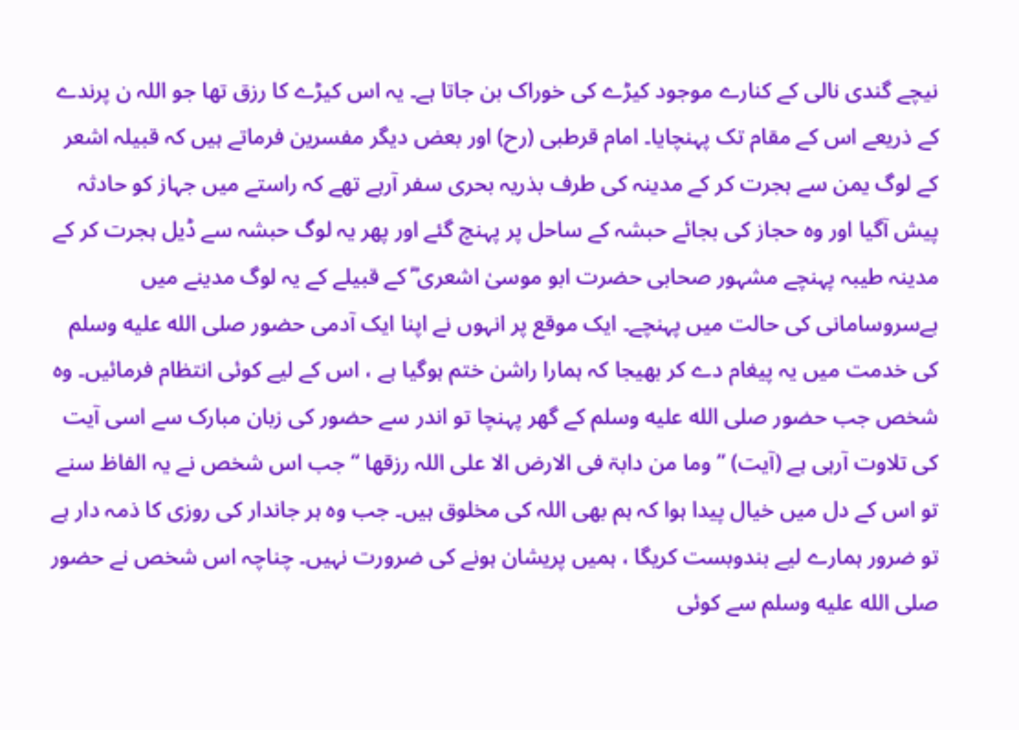نیچے گندی نالی کے کنارے موجود کیڑے کی خوراک بن جاتا ہے۔ یہ اس کیڑے کا رزق تھا جو اللہ ن پرندے کے ذریعے اس کے مقام تک پہنچایا۔ امام قرطبی (رح) اور بعض دیگر مفسرین فرماتے ہیں کہ قبیلہ اشعر کے لوگ یمن سے ہجرت کر کے مدینہ کی طرف بذریہ بحری سفر آرہے تھے کہ راستے میں جہاز کو حادثہ پیش آگیا اور وہ حجاز کی بجائے حبشہ کے ساحل پر پہنچ گئے اور پھر یہ لوگ حبشہ سے ڈیل ہجرت کر کے مدینہ طیبہ پہنچے مشہور صحابی حضرت ابو موسیٰ اشعری ؓ کے قبیلے کے یہ لوگ مدینے میں بےسروسامانی کی حالت میں پہنچے۔ ایک موقع پر انہوں نے اپنا ایک آدمی حضور صلى الله عليه وسلم کی خدمت میں یہ پیغام دے کر بھیجا کہ ہمارا راشن ختم ہوگیا ہے ، اس کے لیے کوئی انتظام فرمائیں۔ وہ شخص جب حضور صلى الله عليه وسلم کے گھر پہنچا تو اندر سے حضور کی زبان مبارک سے اسی آیت کی تلاوت آرہی ہے (آیت) ” وما من دابۃ فی الارض الا علی اللہ رزقھا “ جب اس شخص نے یہ الفاظ سنے تو اس کے دل میں خیال پیدا ہوا کہ ہم بھی اللہ کی مخلوق ہیں۔ جب وہ ہر جاندار کی روزی کا ذمہ دار ہے تو ضرور ہمارے لیے بندوبست کریگا ، ہمیں پریشان ہونے کی ضرورت نہیں۔ چناچہ اس شخص نے حضور صلى الله عليه وسلم سے کوئی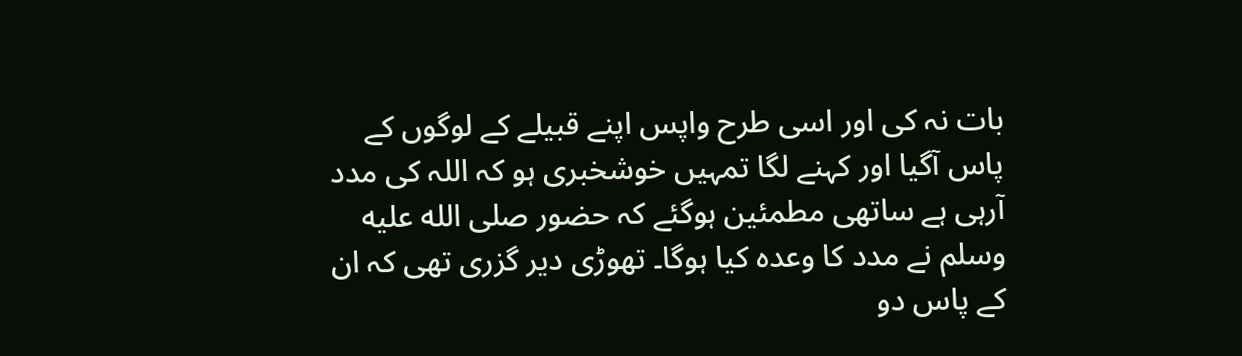بات نہ کی اور اسی طرح واپس اپنے قبیلے کے لوگوں کے پاس آگیا اور کہنے لگا تمہیں خوشخبری ہو کہ اللہ کی مدد آرہی ہے ساتھی مطمئین ہوگئے کہ حضور صلى الله عليه وسلم نے مدد کا وعدہ کیا ہوگا۔ تھوڑی دیر گزری تھی کہ ان کے پاس دو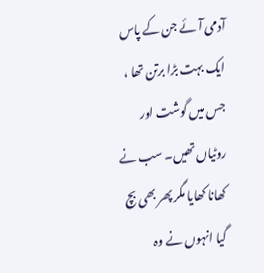آدمی آئے جن کے پاس ایک بہت بڑا برتن تھا ، جس میں گوشت اور روٹیاں تھیں۔ سب نے کھانا کھایا مگر پھر بھی بچ گیا انہوں نے وہ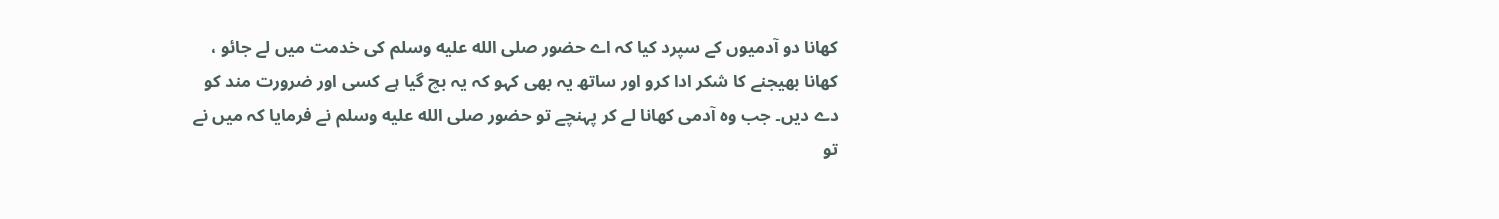کھانا دو آدمیوں کے سپرد کیا کہ اے حضور صلى الله عليه وسلم کی خدمت میں لے جائو ، کھانا بھیجنے کا شکر ادا کرو اور ساتھ یہ بھی کہو کہ یہ بچ گیا ہے کسی اور ضرورت مند کو دے دیں۔ جب وہ آدمی کھانا لے کر پہنچے تو حضور صلى الله عليه وسلم نے فرمایا کہ میں نے تو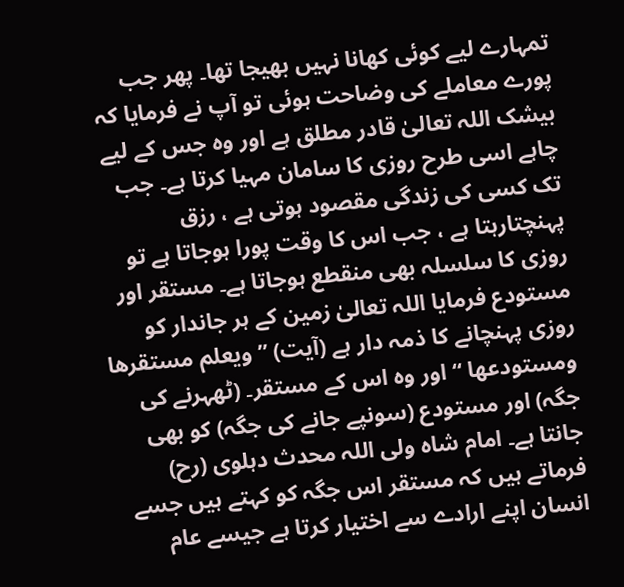تمہارے لیے کوئی کھانا نہیں بھیجا تھا۔ پھر جب پورے معاملے کی وضاحت ہوئی تو آپ نے فرمایا کہ بیشک اللہ تعالیٰ قادر مطلق ہے اور وہ جس کے لیے چاہے اسی طرح روزی کا سامان مہیا کرتا ہے۔ جب تک کسی کی زندگی مقصود ہوتی ہے ، رزق پہنچتارہتا ہے ، جب اس کا وقت پورا ہوجاتا ہے تو روزی کا سلسلہ بھی منقطع ہوجاتا ہے۔ مستقر اور مستودع فرمایا اللہ تعالیٰ زمین کے ہر جاندار کو روزی پہنچانے کا ذمہ دار ہے (آیت) ” ویعلم مستقرھا ومستودعھا “ اور وہ اس کے مستقر۔ (ٹھہرنے کی جگہ) اور مستودع (سونپے جانے کی جگہ) کو بھی جانتا ہے۔ امام شاہ ولی اللہ محدث دہلوی (رح) فرماتے ہیں کہ مستقر اس جگہ کو کہتے ہیں جسے انسان اپنے ارادے سے اختیار کرتا ہے جیسے عام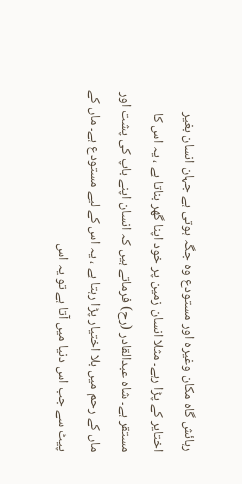رہائش گاہ مکان وغیرہ اور مستودع وہ جگہ ہوتی ہے جہان انسان بغیر اختایر کے پڑا رہے۔ مثلا انسان زمین پر خود اپنا گھر بناتا ہے ، یہ اس کا مستقر ہے۔ شاہ عبدالقادر (رح) فرماتے ہیں کہ انسان اپنے باپ کی پشت اور ماں کے رحم میں بلا اختیار پڑا رہتا ہے ، یہ اس کے لیے مستودع ہے۔ ماں کے پیٹ سے جب اس دنیا میں آتا ہے تو یہ اس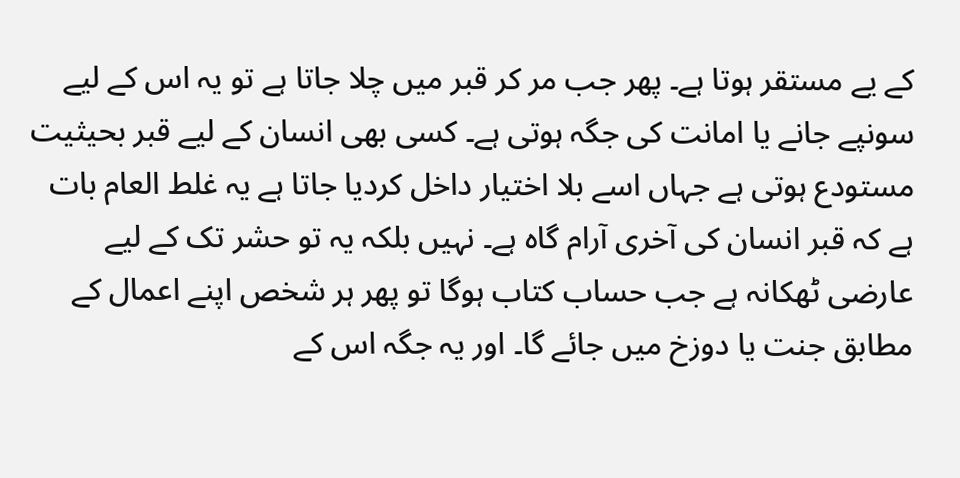کے یے مستقر ہوتا ہے۔ پھر جب مر کر قبر میں چلا جاتا ہے تو یہ اس کے لیے سونپے جانے یا امانت کی جگہ ہوتی ہے۔ کسی بھی انسان کے لیے قبر بحیثیت مستودع ہوتی ہے جہاں اسے بلا اختیار داخل کردیا جاتا ہے یہ غلط العام بات ہے کہ قبر انسان کی آخری آرام گاہ ہے۔ نہیں بلکہ یہ تو حشر تک کے لیے عارضی ٹھکانہ ہے جب حساب کتاب ہوگا تو پھر ہر شخص اپنے اعمال کے مطابق جنت یا دوزخ میں جائے گا۔ اور یہ جگہ اس کے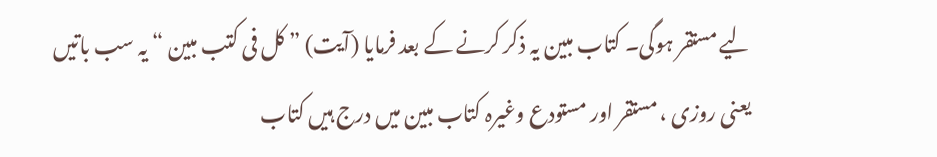لیے مستقر ہوگی۔ کتاب مبین یہ ذکر کرنے کے بعد فرمایا (آیت) ” کل فی کتب مبین “ یہ سب باتیں یعنی روزی ، مستقر اور مستودع وغیرہ کتاب مبین میں درج ہیں کتاب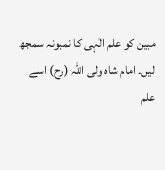مبین کو علم الٰہی کا نمبونہ سمجھ لیں۔ امام شاہ ولی اللہ (رح) اسے علم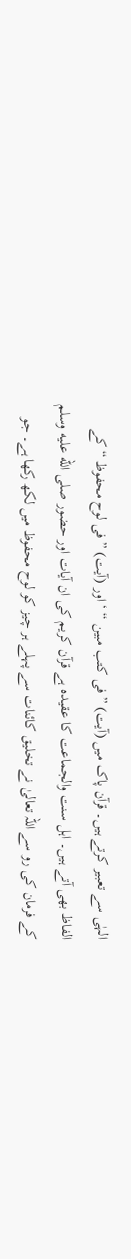الہٰی سے تعبیر کرتے ہیں۔ قرآن پاک میں (آیت) ” فی کتب مبین “ ‘ اور (آیت) ” فی لوح محفوظ “ کے الفاظ بھی آتے ہیں۔ اہل سنت والجماعت کا عقیدہ ہے قرآن کریم کی ان آیات اور حضور صلى الله عليه وسلم کے فرمان کی رو سے اللہ تعالیٰ نے تخلیق کائنات سے پہلے ہر چیز کو لوح محفوظ میں لکھ رکھا ہے۔ جو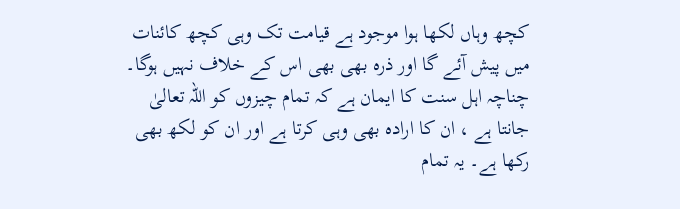کچھ وہاں لکھا ہوا موجود ہے قیامت تک وہی کچھ کائنات میں پیش آئے گا اور ذرہ بھی بھی اس کے خلاف نہیں ہوگا۔ چناچہ اہل سنت کا ایمان ہے کہ تمام چیزوں کو اللہ تعالیٰ جانتا ہے ، ان کا ارادہ بھی وہی کرتا ہے اور ان کو لکھ بھی رکھا ہے۔ یہ تمام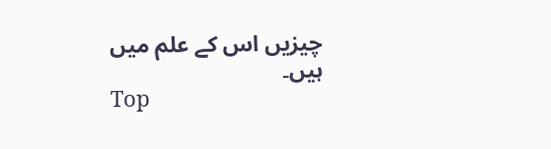چیزیں اس کے علم میں ہیں۔
Top